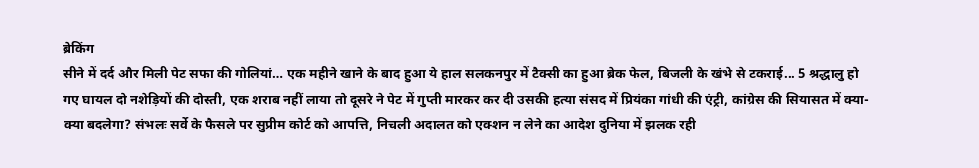ब्रेकिंग
सीने में दर्द और मिली पेट सफा की गोलियां… एक महीने खाने के बाद हुआ ये हाल सलकनपुर में टैक्सी का हुआ ब्रेक फेल, बिजली के खंभे से टकराई... 5 श्रद्धालु हो गए घायल दो नशेड़‍ियों की दोस्ती, एक शराब नहीं लाया तो दूसरे ने पेट में गुप्ती मारकर कर दी उसकी हत्या संसद में प्रियंका गांधी की एंट्री, कांग्रेस की सियासत में क्या-क्या बदलेगा? संभलः सर्वे के फैसले पर सुप्रीम कोर्ट को आपत्ति, निचली अदालत को एक्शन न लेने का आदेश दुनिया में झलक रही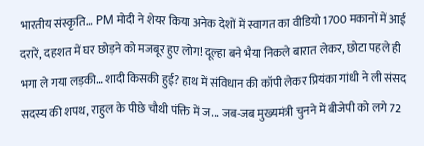भारतीय संस्कृति… PM मोदी ने शेयर किया अनेक देशों में स्वागत का वीडियो 1700 मकानों में आई दरारें, दहशत में घर छोड़ने को मजबूर हुए लोग! दूल्हा बने भैया निकले बारात लेकर, छोटा पहले ही भगा ले गया लड़की… शादी किसकी हुई? हाथ में संविधान की कॉपी लेकर प्रियंका गांधी ने ली संसद सदस्य की शपथ, राहुल के पीछे चौथी पंक्ति में ज... जब-जब मुख्यमंत्री चुनने में बीजेपी को लगे 72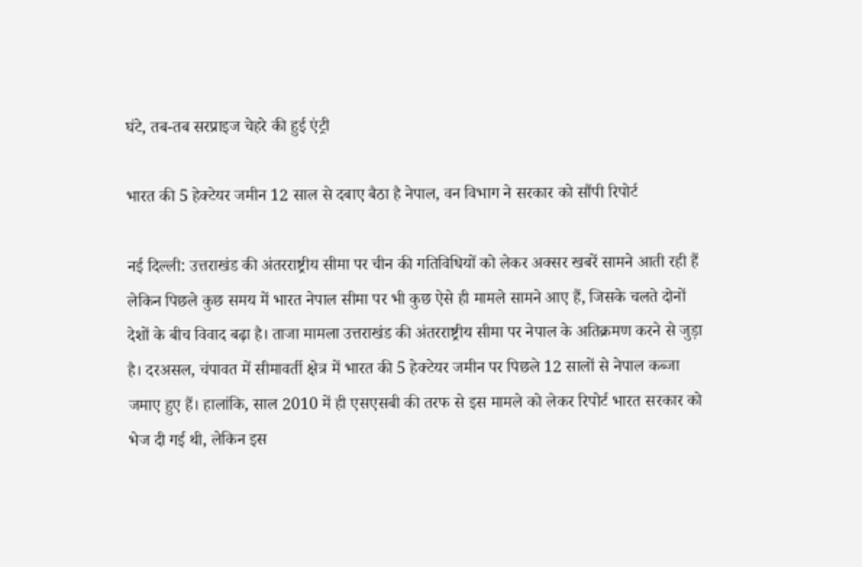घंटे, तब-तब सरप्राइज चेहरे की हुई एंट्री

भारत की 5 हेक्टेयर जमीन 12 साल से दबाए बैठा है नेपाल, वन विभाग ने सरकार को सौंपी रिपोर्ट

नई दिल्ली: उत्तराखंड की अंतरराष्ट्रीय सीमा पर चीन की गतिविधियों को लेकर अक्सर खबरें सामने आती रही हैं लेकिन पिछले कुछ समय में भारत नेपाल सीमा पर भी कुछ ऐसे ही मामले सामने आए हैं, जिसके चलते दोनों देशों के बीच विवाद बढ़ा है। ताजा मामला उत्तराखंड की अंतरराष्ट्रीय सीमा पर नेपाल के अतिक्रमण करने से जुड़ा है। दरअसल, चंपावत में सीमावर्ती क्षेत्र में भारत की 5 हेक्टेयर जमीन पर पिछले 12 सालों से नेपाल कब्जा जमाए हुए हैं। हालांकि, साल 2010 में ही एसएसबी की तरफ से इस मामले को लेकर रिपोर्ट भारत सरकार को भेज दी गई थी, लेकिन इस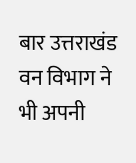बार उत्तराखंड वन विभाग ने भी अपनी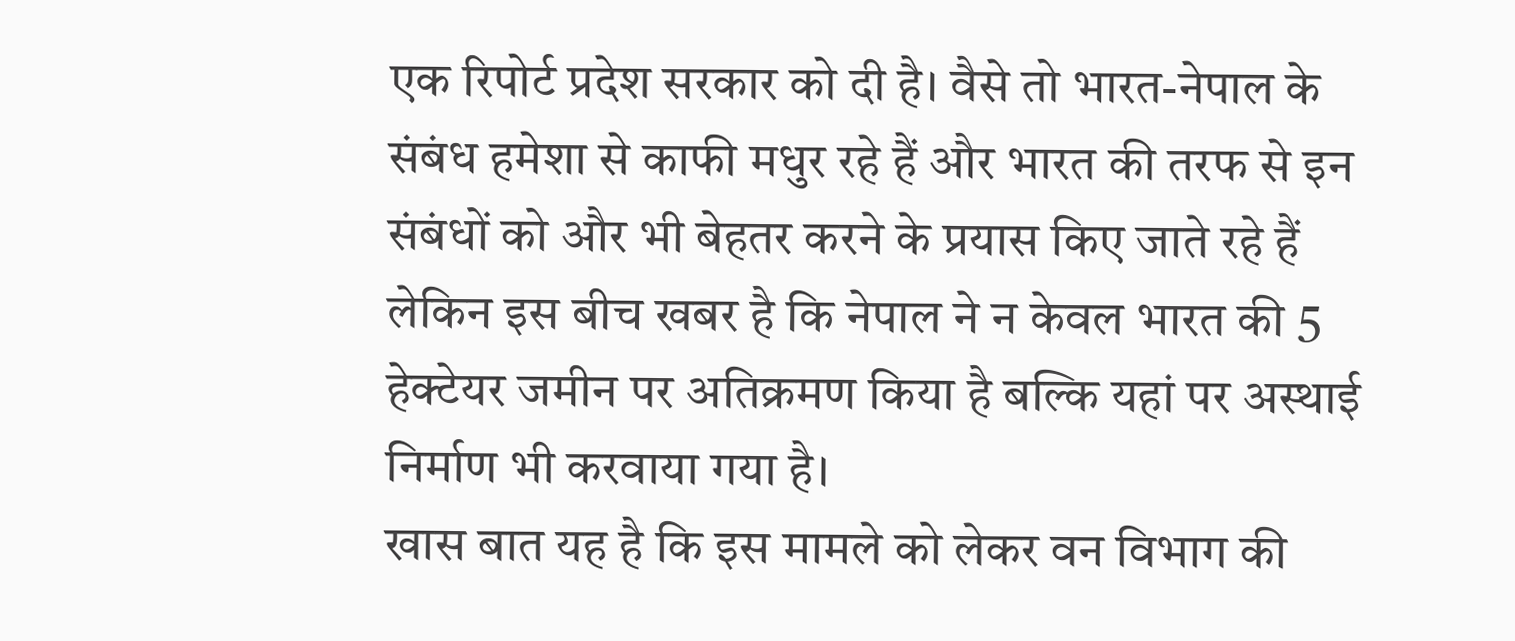एक रिपोर्ट प्रदेश सरकार को दी है। वैसे तो भारत-नेपाल के संबंध हमेशा से काफी मधुर रहे हैं और भारत की तरफ से इन संबंधों को और भी बेहतर करने के प्रयास किए जाते रहे हैं लेकिन इस बीच खबर है कि नेपाल ने न केवल भारत की 5 हेक्टेयर जमीन पर अतिक्रमण किया है बल्कि यहां पर अस्थाई निर्माण भी करवाया गया है।
खास बात यह है कि इस मामले को लेकर वन विभाग की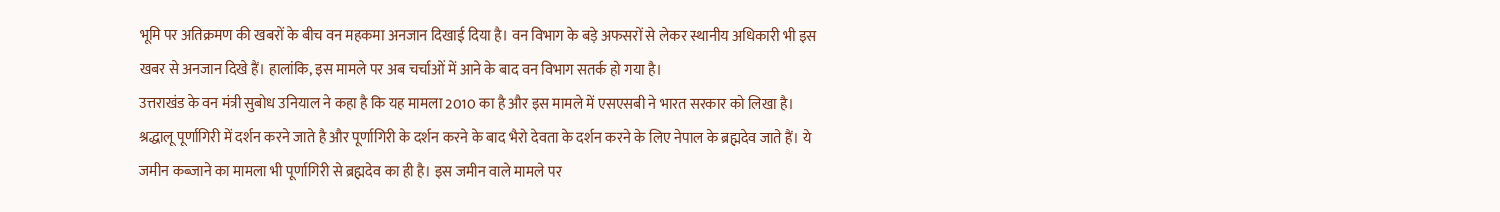भूमि पर अतिक्रमण की खबरों के बीच वन महकमा अनजान दिखाई दिया है। वन विभाग के बड़े अफसरों से लेकर स्थानीय अधिकारी भी इस खबर से अनजान दिखे हैं। हालांकि, इस मामले पर अब चर्चाओं में आने के बाद वन विभाग सतर्क हो गया है।
उत्तराखंड के वन मंत्री सुबोध उनियाल ने कहा है कि यह मामला 2010 का है और इस मामले में एसएसबी ने भारत सरकार को लिखा है। श्रद्धालू पूर्णागिरी में दर्शन करने जाते है और पूर्णागिरी के दर्शन करने के बाद भैरो देवता के दर्शन करने के लिए नेपाल के ब्रह्मदेव जाते हैं। ये जमीन कब्जाने का मामला भी पूर्णागिरी से ब्रह्मदेव का ही है। इस जमीन वाले मामले पर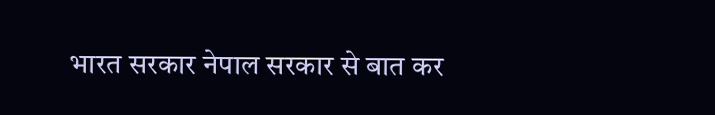भारत सरकार नेपाल सरकार से बात कर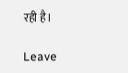रही है।

Leave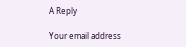A Reply

Your email address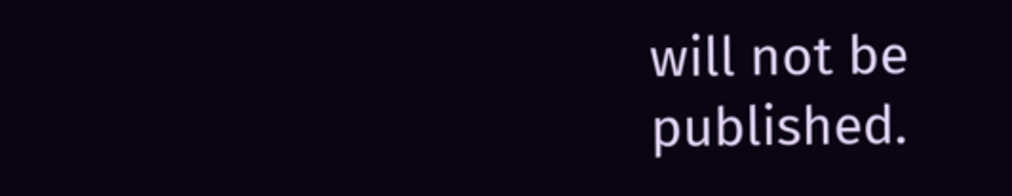will not be published.